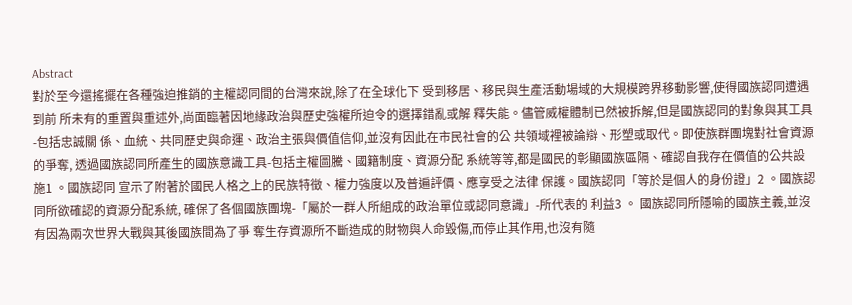Abstract
對於至今還搖擺在各種強迫推銷的主權認同間的台灣來說,除了在全球化下 受到移居、移民與生產活動場域的大規模跨界移動影響,使得國族認同遭遇到前 所未有的重置與重述外,尚面臨著因地緣政治與歷史強權所迫令的選擇錯亂或解 釋失能。儘管威權體制已然被拆解,但是國族認同的對象與其工具-包括忠誠關 係、血統、共同歷史與命運、政治主張與價值信仰,並沒有因此在市民社會的公 共領域裡被論辯、形塑或取代。即使族群團塊對社會資源的爭奪, 透過國族認同所產生的國族意識工具-包括主權圖騰、國籍制度、資源分配 系統等等,都是國民的彰顯國族區隔、確認自我存在價值的公共設施1 。國族認同 宣示了附著於國民人格之上的民族特徵、權力強度以及普遍評價、應享受之法律 保護。國族認同「等於是個人的身份證」2 。國族認同所欲確認的資源分配系統, 確保了各個國族團塊-「屬於一群人所組成的政治單位或認同意識」-所代表的 利益3 。 國族認同所隱喻的國族主義,並沒有因為兩次世界大戰與其後國族間為了爭 奪生存資源所不斷造成的財物與人命毀傷,而停止其作用,也沒有隨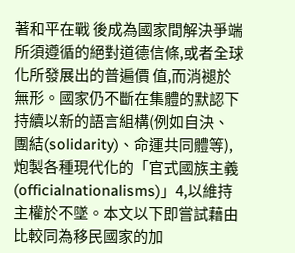著和平在戰 後成為國家間解決爭端所須遵循的絕對道德信條,或者全球化所發展出的普遍價 值,而消褪於無形。國家仍不斷在集體的默認下持續以新的語言組構(例如自決、 團結(solidarity)、命運共同體等),炮製各種現代化的「官式國族主義(officialnationalisms)」4,以維持主權於不墜。本文以下即嘗試藉由比較同為移民國家的加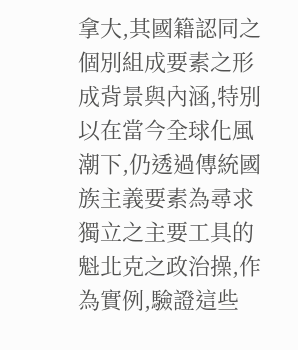拿大,其國籍認同之個別組成要素之形成背景與內涵,特別以在當今全球化風潮下,仍透過傳統國族主義要素為尋求獨立之主要工具的魁北克之政治操,作為實例,驗證這些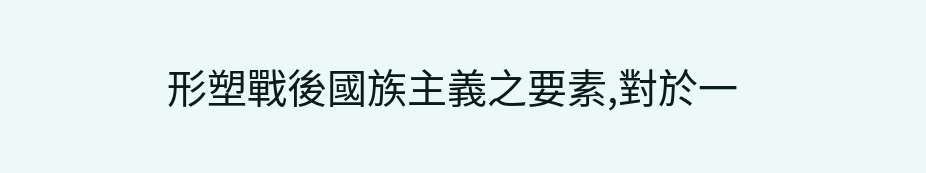形塑戰後國族主義之要素,對於一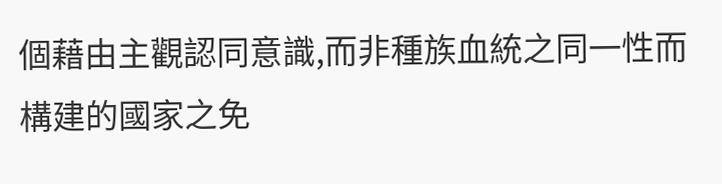個藉由主觀認同意識,而非種族血統之同一性而構建的國家之免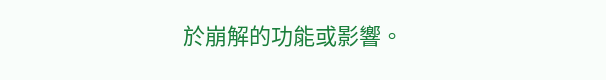於崩解的功能或影響。